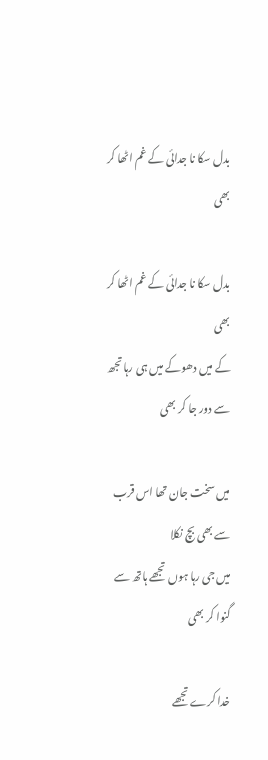بدل سکا نا جدائی کے غم اٹھا کر بھی

بدل سکا نا جدائی کے غم اٹھا کر بھی
کے میں دھوکے میں ہی رہا تجھ سے دور جا کر بھی

میں سخت جان تھا اس قرب سے بھی بچ نکلا
میں جی رہا ہوں تجھے ہاتھ سے گنوا کر بھی

خدا کرے تجھے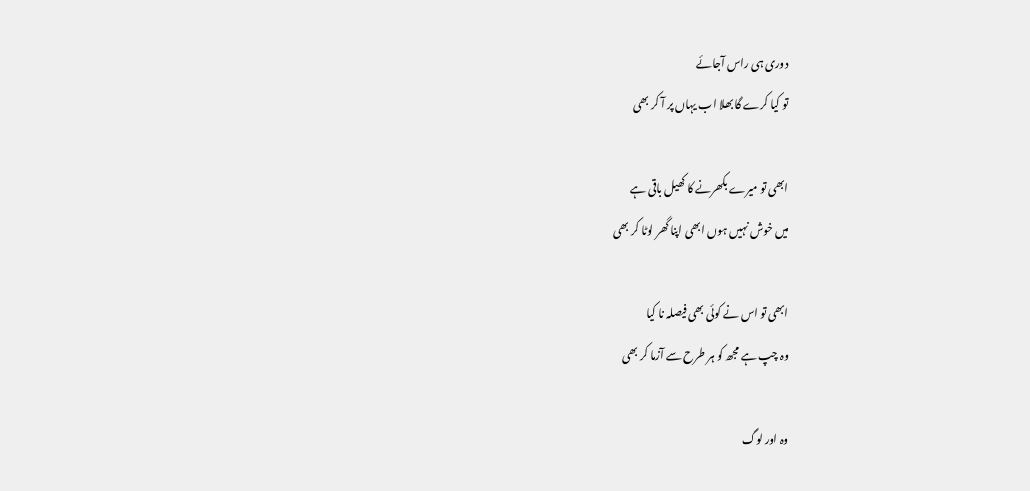دوری ہی راس آجائے
تو کیا کرے گا بھلا اب یہاں پر آ کر بھی

ابھی تو میرے بکھرنے کا کھیل باقی ہے
میں خوش نہیں ہوں ابھی اپنا گھر لوٹا کر بھی

ابھی تو اس نے کوئی بھی فیصلہ نا کیا
وہ چپ ہے مجھ کو ہر طرح سے آزما کر بھی

وہ اور لوگ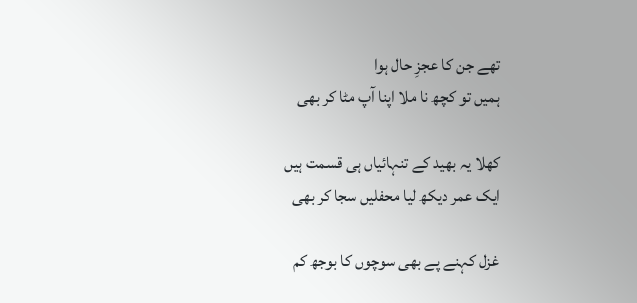تھے جن کا عجزِ حال ہوا
ہمیں تو کچھ نا ملا اپنا آپ مٹا کر بھی

کھلا یہ بھید کے تنہائیاں ہی قسمت ہیں
ایک عمر دیکھ لیا محفلیں سجا کر بھی

غزل کہنے پے بھی سوچوں کا بوجھ کم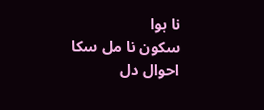نا ہوا
سکون نا مل سکا احوال دل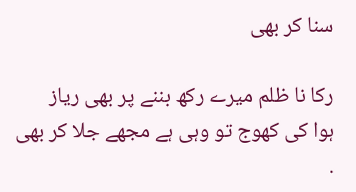سنا کر بھی

رکا نا ظلم میرے رکھ بننے پر بھی ریاز
ہوا کی کھوج تو وہی ہے مجھے جلا کر بھی .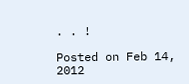. . !

Posted on Feb 14, 2012